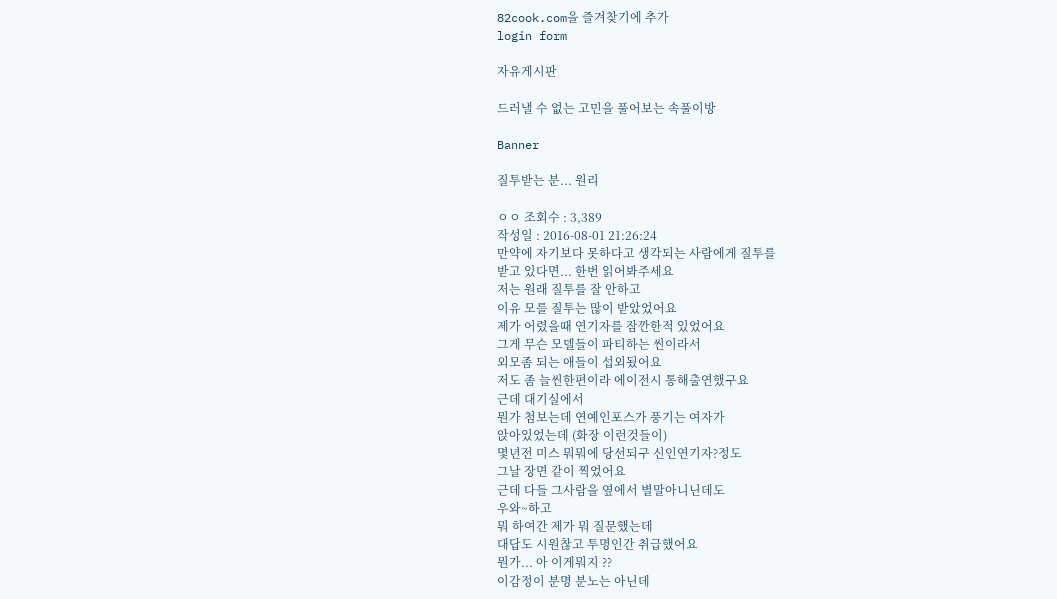82cook.com을 즐겨찾기에 추가
login form

자유게시판

드러낼 수 없는 고민을 풀어보는 속풀이방

Banner

질투받는 분... 원리

ㅇㅇ 조회수 : 3,389
작성일 : 2016-08-01 21:26:24
만약에 자기보다 못하다고 생각되는 사람에게 질투를
받고 있다면... 한번 읽어봐주세요
저는 원래 질투를 잘 안하고
이유 모를 질투는 많이 받았었어요
제가 어렸을때 연기자를 잠깐한적 있었어요
그게 무슨 모델들이 파티하는 씬이라서
외모좀 되는 애들이 섭외됬어요
저도 좀 늘씬한편이라 에이전시 통해출연했구요
근데 대기실에서
뭔가 첨보는데 연예인포스가 풍기는 여자가
앉아있었는데 (화장 이런것들이)
몇년전 미스 뭐뭐에 당선되구 신인연기자?정도
그날 장면 같이 찍었어요
근데 다들 그사람을 옆에서 별말아니닌데도
우와~하고
뭐 하여간 제가 뭐 질문했는데
대답도 시원찮고 투명인간 취급했어요
뭔가... 아 이게뭐지 ??
이감정이 분명 분노는 아닌데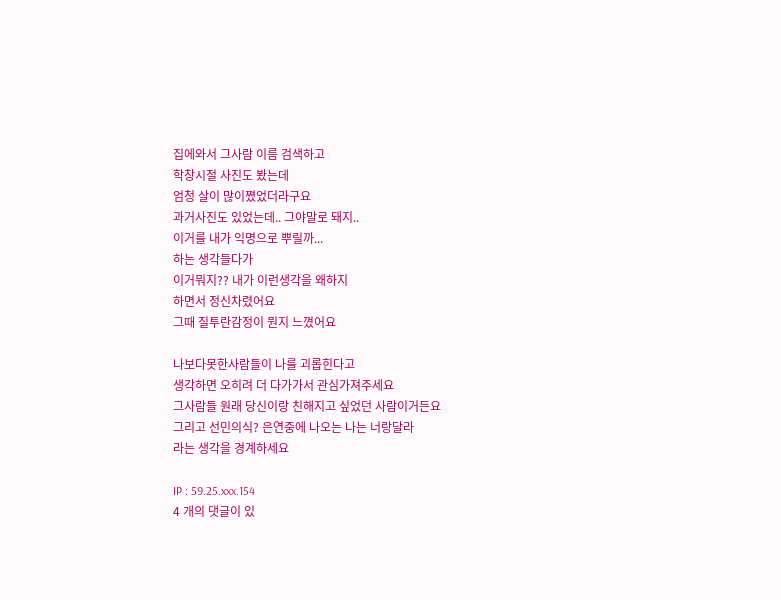집에와서 그사람 이름 검색하고
학창시절 사진도 봤는데
엄청 살이 많이쪘었더라구요
과거사진도 있었는데.. 그야말로 돼지..
이거를 내가 익명으로 뿌릴까...
하는 생각들다가
이거뭐지?? 내가 이런생각을 왜하지
하면서 정신차렸어요
그때 질투란감정이 뭔지 느꼈어요

나보다못한사람들이 나를 괴롭힌다고
생각하면 오히려 더 다가가서 관심가져주세요
그사람들 원래 당신이랑 친해지고 싶었던 사람이거든요
그리고 선민의식? 은연중에 나오는 나는 너랑달라
라는 생각을 경계하세요

IP : 59.25.xxx.154
4 개의 댓글이 있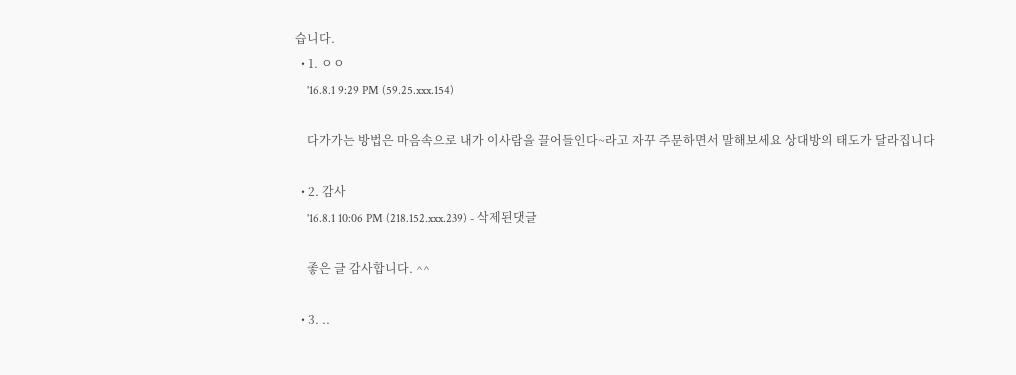습니다.
  • 1. ㅇㅇ
    '16.8.1 9:29 PM (59.25.xxx.154)

    다가가는 방법은 마음속으로 내가 이사람을 끌어들인다~라고 자꾸 주문하면서 말해보세요 상대방의 태도가 달라집니다

  • 2. 감사
    '16.8.1 10:06 PM (218.152.xxx.239) - 삭제된댓글

    좋은 글 감사합니다. ^^

  • 3. ..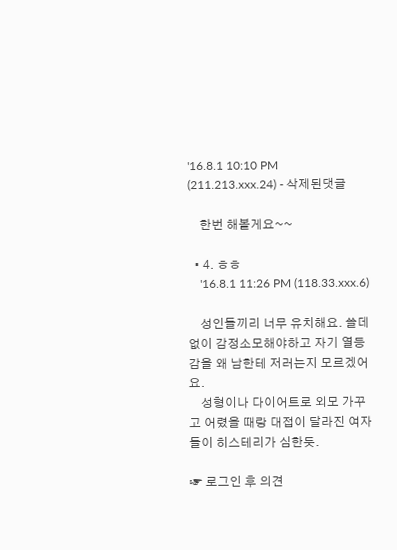'16.8.1 10:10 PM (211.213.xxx.24) - 삭제된댓글

    한번 해볼게요~~

  • 4. ㅎㅎ
    '16.8.1 11:26 PM (118.33.xxx.6)

    성인들끼리 너무 유치해요. 쓸데없이 감정소모해야하고 자기 열등감을 왜 남한테 저러는지 모르겠어요.
    성형이나 다이어트로 외모 가꾸고 어렸을 때랑 대접이 달라진 여자들이 히스테리가 심한듯.

☞ 로그인 후 의견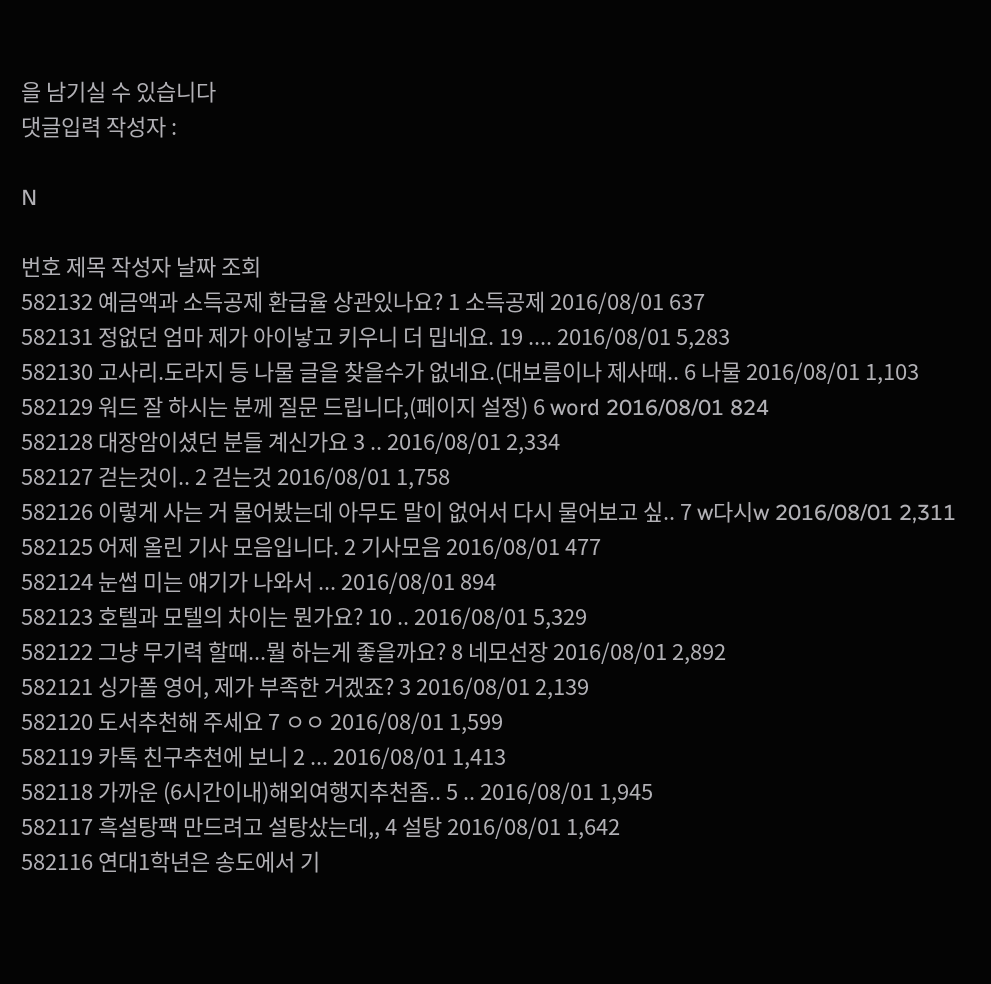을 남기실 수 있습니다
댓글입력 작성자 :

N

번호 제목 작성자 날짜 조회
582132 예금액과 소득공제 환급율 상관있나요? 1 소득공제 2016/08/01 637
582131 정없던 엄마 제가 아이낳고 키우니 더 밉네요. 19 .... 2016/08/01 5,283
582130 고사리.도라지 등 나물 글을 찾을수가 없네요.(대보름이나 제사때.. 6 나물 2016/08/01 1,103
582129 워드 잘 하시는 분께 질문 드립니다,(페이지 설정) 6 word 2016/08/01 824
582128 대장암이셨던 분들 계신가요 3 .. 2016/08/01 2,334
582127 걷는것이.. 2 걷는것 2016/08/01 1,758
582126 이렇게 사는 거 물어봤는데 아무도 말이 없어서 다시 물어보고 싶.. 7 w다시w 2016/08/01 2,311
582125 어제 올린 기사 모음입니다. 2 기사모음 2016/08/01 477
582124 눈썹 미는 얘기가 나와서 ... 2016/08/01 894
582123 호텔과 모텔의 차이는 뭔가요? 10 .. 2016/08/01 5,329
582122 그냥 무기력 할때...뭘 하는게 좋을까요? 8 네모선장 2016/08/01 2,892
582121 싱가폴 영어, 제가 부족한 거겠죠? 3 2016/08/01 2,139
582120 도서추천해 주세요 7 ㅇㅇ 2016/08/01 1,599
582119 카톡 친구추천에 보니 2 ... 2016/08/01 1,413
582118 가까운 (6시간이내)해외여행지추천좀.. 5 .. 2016/08/01 1,945
582117 흑설탕팩 만드려고 설탕샀는데,, 4 설탕 2016/08/01 1,642
582116 연대1학년은 송도에서 기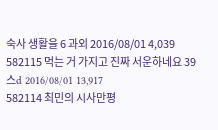숙사 생활을 6 과외 2016/08/01 4,039
582115 먹는 거 가지고 진짜 서운하네요 39 스d 2016/08/01 13,917
582114 최민의 시사만평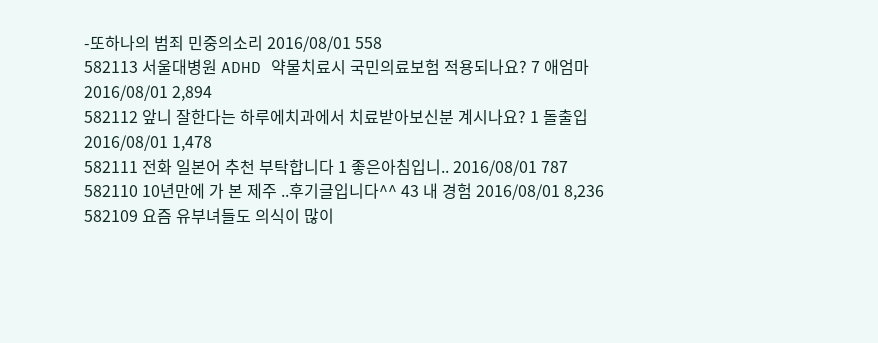-또하나의 범죄 민중의소리 2016/08/01 558
582113 서울대병원 ADHD 약물치료시 국민의료보험 적용되나요? 7 애엄마 2016/08/01 2,894
582112 앞니 잘한다는 하루에치과에서 치료받아보신분 계시나요? 1 돌출입 2016/08/01 1,478
582111 전화 일본어 추천 부탁합니다 1 좋은아침입니.. 2016/08/01 787
582110 10년만에 가 본 제주 ..후기글입니다^^ 43 내 경험 2016/08/01 8,236
582109 요즘 유부녀들도 의식이 많이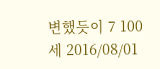변했듯이 7 100세 2016/08/01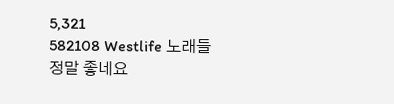5,321
582108 Westlife 노래들 정말 좋네요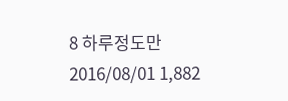8 하루정도만 2016/08/01 1,882